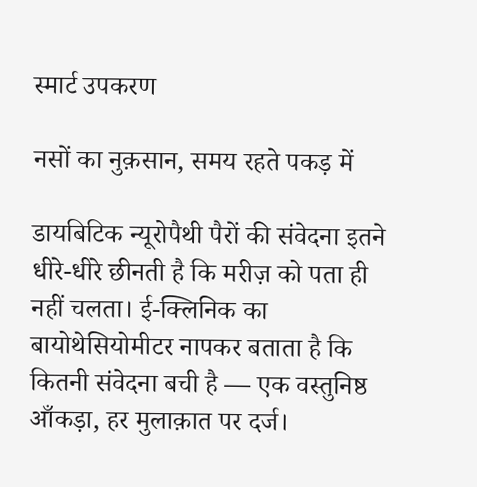स्मार्ट उपकरण

नसों का नुक़सान, समय रहते पकड़ में

डायबिटिक न्यूरोपैथी पैरों की संवेदना इतने धीरे-धीरे छीनती है कि मरीज़ को पता ही नहीं चलता। ई-क्लिनिक का बायोथेसियोमीटर नापकर बताता है कि कितनी संवेदना बची है — एक वस्तुनिष्ठ आँकड़ा, हर मुलाक़ात पर दर्ज।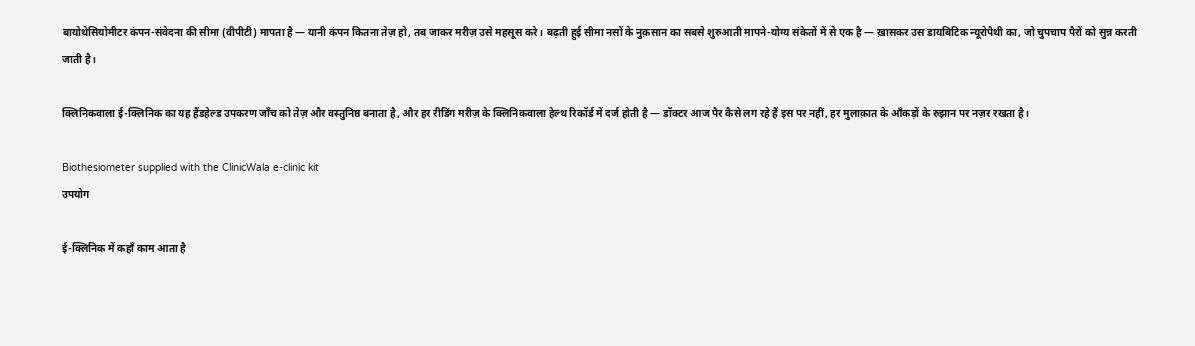बायोथेसियोमीटर कंपन-संवेदना की सीमा (वीपीटी) मापता है — यानी कंपन कितना तेज़ हो, तब जाकर मरीज़ उसे महसूस करे। बढ़ती हुई सीमा नसों के नुक़सान का सबसे शुरुआती मापने-योग्य संकेतों में से एक है — ख़ासकर उस डायबिटिक न्यूरोपैथी का, जो चुपचाप पैरों को सुन्न करती जाती है।

क्लिनिकवाला ई-क्लिनिक का यह हैंडहेल्ड उपकरण जाँच को तेज़ और वस्तुनिष्ठ बनाता है, और हर रीडिंग मरीज़ के क्लिनिकवाला हेल्थ रिकॉर्ड में दर्ज होती है — डॉक्टर आज पैर कैसे लग रहे हैं इस पर नहीं, हर मुलाक़ात के आँकड़ों के रुझान पर नज़र रखता है।

Biothesiometer supplied with the ClinicWala e-clinic kit
उपयोग

ई-क्लिनिक में कहाँ काम आता है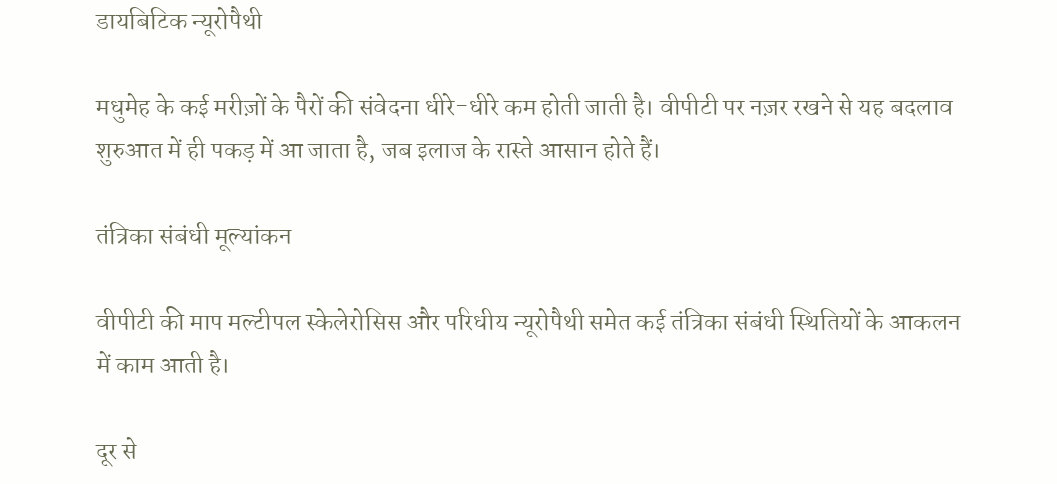डायबिटिक न्यूरोपैथी

मधुमेह के कई मरीज़ों के पैरों की संवेदना धीरे-धीरे कम होती जाती है। वीपीटी पर नज़र रखने से यह बदलाव शुरुआत में ही पकड़ में आ जाता है, जब इलाज के रास्ते आसान होते हैं।

तंत्रिका संबंधी मूल्यांकन

वीपीटी की माप मल्टीपल स्केलेरोसिस और परिधीय न्यूरोपैथी समेत कई तंत्रिका संबंधी स्थितियों के आकलन में काम आती है।

दूर से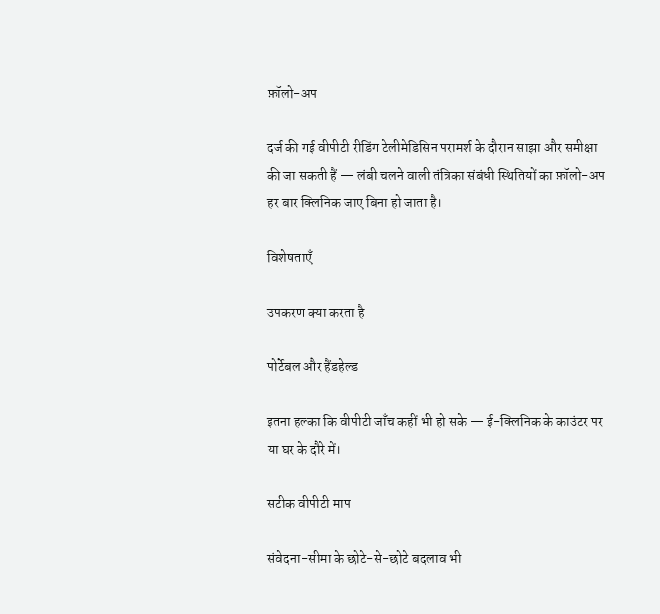फ़ॉलो-अप

दर्ज की गई वीपीटी रीडिंग टेलीमेडिसिन परामर्श के दौरान साझा और समीक्षा की जा सकती हैं — लंबी चलने वाली तंत्रिका संबंधी स्थितियों का फ़ॉलो-अप हर बार क्लिनिक जाए बिना हो जाता है।

विशेषताएँ

उपकरण क्या करता है

पोर्टेबल और हैंडहेल्ड

इतना हल्का कि वीपीटी जाँच कहीं भी हो सके — ई-क्लिनिक के काउंटर पर या घर के दौरे में।

सटीक वीपीटी माप

संवेदना-सीमा के छोटे-से-छोटे बदलाव भी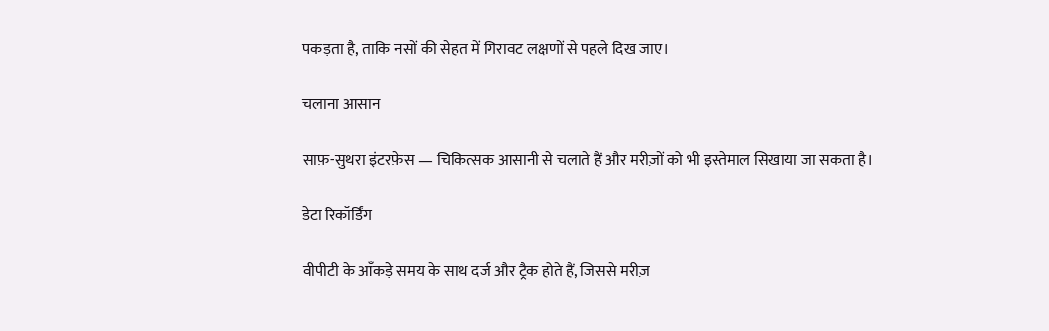पकड़ता है, ताकि नसों की सेहत में गिरावट लक्षणों से पहले दिख जाए।

चलाना आसान

साफ़-सुथरा इंटरफ़ेस — चिकित्सक आसानी से चलाते हैं और मरीज़ों को भी इस्तेमाल सिखाया जा सकता है।

डेटा रिकॉर्डिंग

वीपीटी के आँकड़े समय के साथ दर्ज और ट्रैक होते हैं, जिससे मरीज़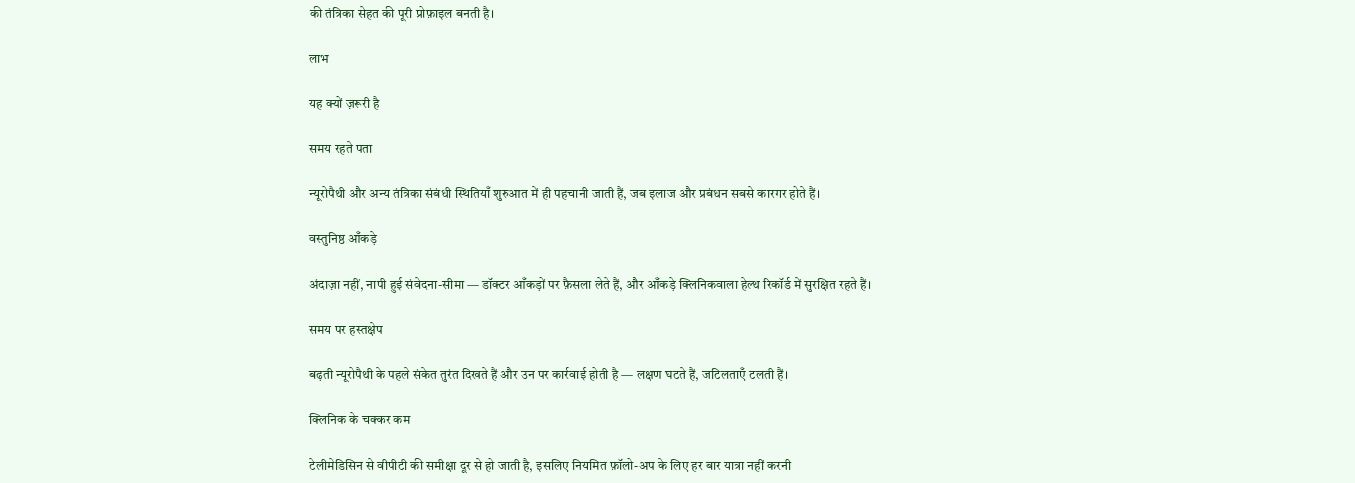की तंत्रिका सेहत की पूरी प्रोफ़ाइल बनती है।

लाभ

यह क्यों ज़रूरी है

समय रहते पता

न्यूरोपैथी और अन्य तंत्रिका संबंधी स्थितियाँ शुरुआत में ही पहचानी जाती हैं, जब इलाज और प्रबंधन सबसे कारगर होते हैं।

वस्तुनिष्ठ आँकड़े

अंदाज़ा नहीं, नापी हुई संवेदना-सीमा — डॉक्टर आँकड़ों पर फ़ैसला लेते हैं, और आँकड़े क्लिनिकवाला हेल्थ रिकॉर्ड में सुरक्षित रहते हैं।

समय पर हस्तक्षेप

बढ़ती न्यूरोपैथी के पहले संकेत तुरंत दिखते हैं और उन पर कार्रवाई होती है — लक्षण घटते हैं, जटिलताएँ टलती हैं।

क्लिनिक के चक्कर कम

टेलीमेडिसिन से वीपीटी की समीक्षा दूर से हो जाती है, इसलिए नियमित फ़ॉलो-अप के लिए हर बार यात्रा नहीं करनी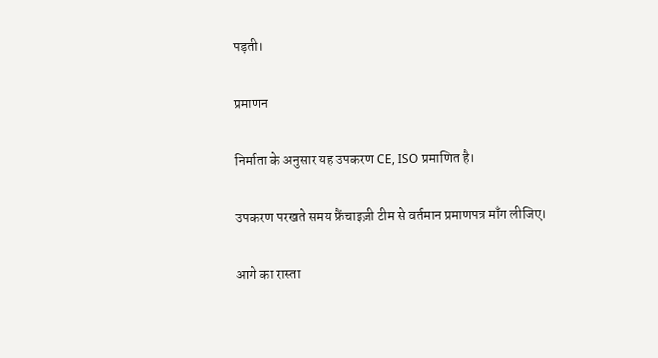पड़ती।

प्रमाणन

निर्माता के अनुसार यह उपकरण CE, ISO प्रमाणित है।

उपकरण परखते समय फ्रैंचाइज़ी टीम से वर्तमान प्रमाणपत्र माँग लीजिए।

आगे का रास्ता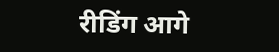रीडिंग आगे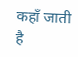कहाँ जाती है